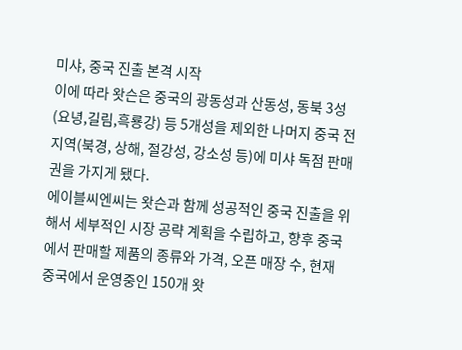미샤, 중국 진출 본격 시작
이에 따라 왓슨은 중국의 광동성과 산동성, 동북 3성(요녕,길림,흑룡강) 등 5개성을 제외한 나머지 중국 전 지역(북경, 상해, 절강성, 강소성 등)에 미샤 독점 판매권을 가지게 됐다.
에이블씨엔씨는 왓슨과 함께 성공적인 중국 진출을 위해서 세부적인 시장 공략 계획을 수립하고, 향후 중국에서 판매할 제품의 종류와 가격, 오픈 매장 수, 현재 중국에서 운영중인 150개 왓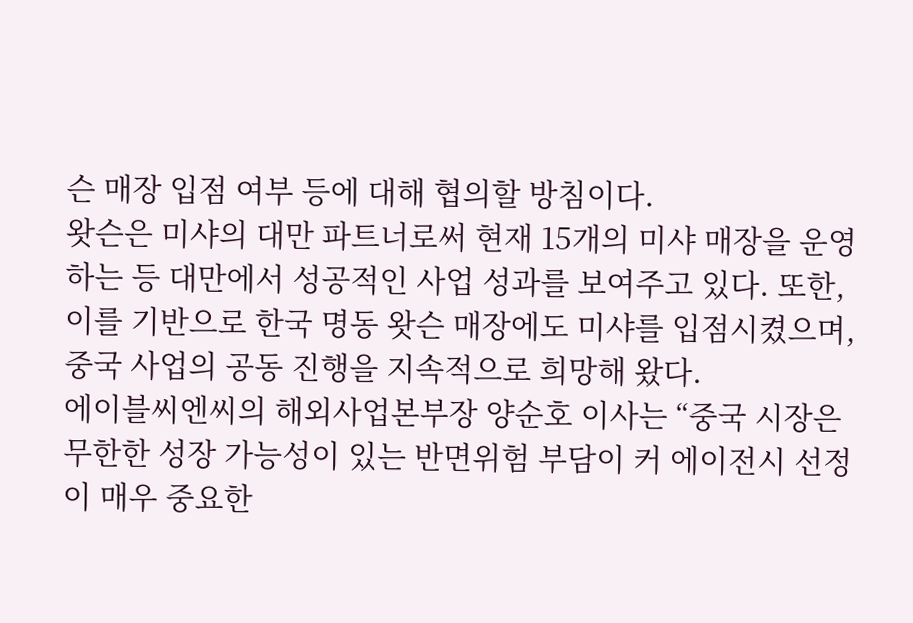슨 매장 입점 여부 등에 대해 협의할 방침이다.
왓슨은 미샤의 대만 파트너로써 현재 15개의 미샤 매장을 운영하는 등 대만에서 성공적인 사업 성과를 보여주고 있다. 또한, 이를 기반으로 한국 명동 왓슨 매장에도 미샤를 입점시켰으며, 중국 사업의 공동 진행을 지속적으로 희망해 왔다.
에이블씨엔씨의 해외사업본부장 양순호 이사는 “중국 시장은 무한한 성장 가능성이 있는 반면위험 부담이 커 에이전시 선정이 매우 중요한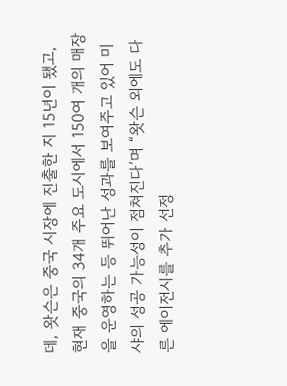데, 왓슨은 중국 시장에 진출한 지 15년이 됐고, 현재 중국의 34개 주요 도시에서 150여 개의 매장을 운영하는 등 뛰어난 성과를 보여주고 있어 미샤의 성공 가능성이 점쳐진다’며 “왓슨 외에도 다른 에이전시를 추가 선정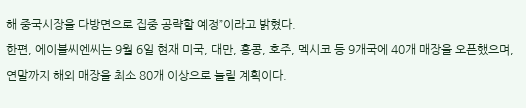해 중국시장을 다방면으로 집중 공략할 예정”이라고 밝혔다.
한편, 에이블씨엔씨는 9월 6일 현재 미국, 대만, 홍콩, 호주, 멕시코 등 9개국에 40개 매장을 오픈했으며, 연말까지 해외 매장을 최소 80개 이상으로 늘릴 계획이다.